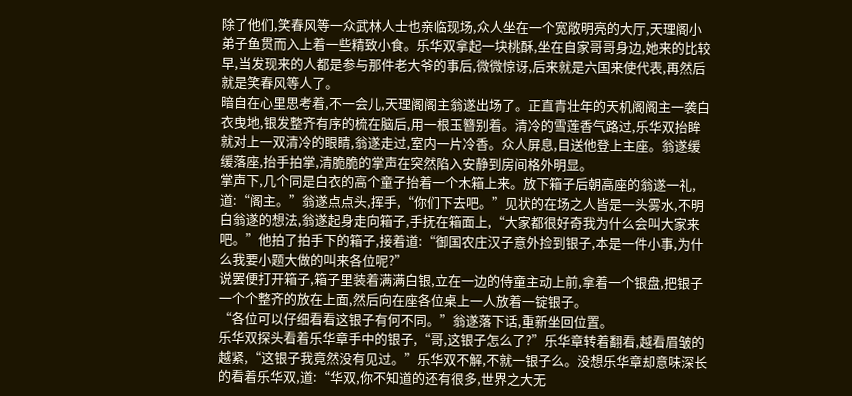除了他们,笑春风等一众武林人士也亲临现场,众人坐在一个宽敞明亮的大厅,天理阁小弟子鱼贯而入上着一些精致小食。乐华双拿起一块桃酥,坐在自家哥哥身边,她来的比较早,当发现来的人都是参与那件老大爷的事后,微微惊讶,后来就是六国来使代表,再然后就是笑春风等人了。
暗自在心里思考着,不一会儿,天理阁阁主翁遂出场了。正直青壮年的天机阁阁主一袭白衣曳地,银发整齐有序的梳在脑后,用一根玉簪别着。清冷的雪莲香气路过,乐华双抬眸就对上一双清冷的眼睛,翁遂走过,室内一片冷香。众人屏息,目送他登上主座。翁遂缓缓落座,抬手拍掌,清脆脆的掌声在突然陷入安静到房间格外明显。
掌声下,几个同是白衣的高个童子抬着一个木箱上来。放下箱子后朝高座的翁遂一礼,道:“阁主。”翁遂点点头,挥手,“你们下去吧。”见状的在场之人皆是一头雾水,不明白翁遂的想法,翁遂起身走向箱子,手抚在箱面上,“大家都很好奇我为什么会叫大家来吧。”他拍了拍手下的箱子,接着道:“御国农庄汉子意外捡到银子,本是一件小事,为什么我要小题大做的叫来各位呢?”
说罢便打开箱子,箱子里装着满满白银,立在一边的侍童主动上前,拿着一个银盘,把银子一个个整齐的放在上面,然后向在座各位桌上一人放着一锭银子。
“各位可以仔细看看这银子有何不同。”翁遂落下话,重新坐回位置。
乐华双探头看着乐华章手中的银子,“哥,这银子怎么了?”乐华章转着翻看,越看眉皱的越紧,“这银子我竟然没有见过。”乐华双不解,不就一银子么。没想乐华章却意味深长的看着乐华双,道:“华双,你不知道的还有很多,世界之大无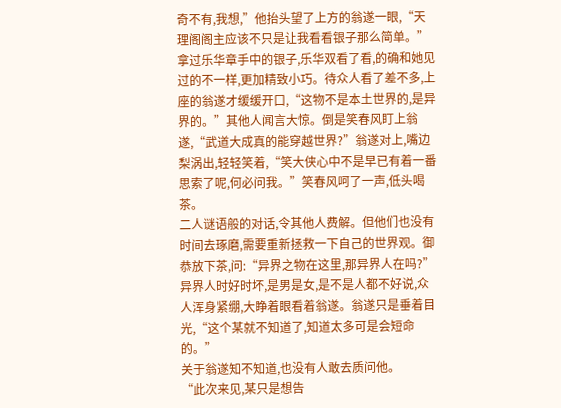奇不有,我想,”他抬头望了上方的翁遂一眼,“天理阁阁主应该不只是让我看看银子那么简单。”
拿过乐华章手中的银子,乐华双看了看,的确和她见过的不一样,更加精致小巧。待众人看了差不多,上座的翁遂才缓缓开口,“这物不是本土世界的,是异界的。”其他人闻言大惊。倒是笑春风盯上翁遂,“武道大成真的能穿越世界?”翁遂对上,嘴边梨涡出,轻轻笑着,“笑大侠心中不是早已有着一番思索了呢,何必问我。”笑春风呵了一声,低头喝茶。
二人谜语般的对话,令其他人费解。但他们也没有时间去琢磨,需要重新拯救一下自己的世界观。御恭放下茶,问:“异界之物在这里,那异界人在吗?”异界人时好时坏,是男是女,是不是人都不好说,众人浑身紧绷,大睁着眼看着翁遂。翁遂只是垂着目光,“这个某就不知道了,知道太多可是会短命的。”
关于翁遂知不知道,也没有人敢去质问他。
“此次来见,某只是想告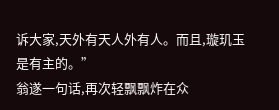诉大家,天外有天人外有人。而且,璇玑玉是有主的。”
翁遂一句话,再次轻飘飘炸在众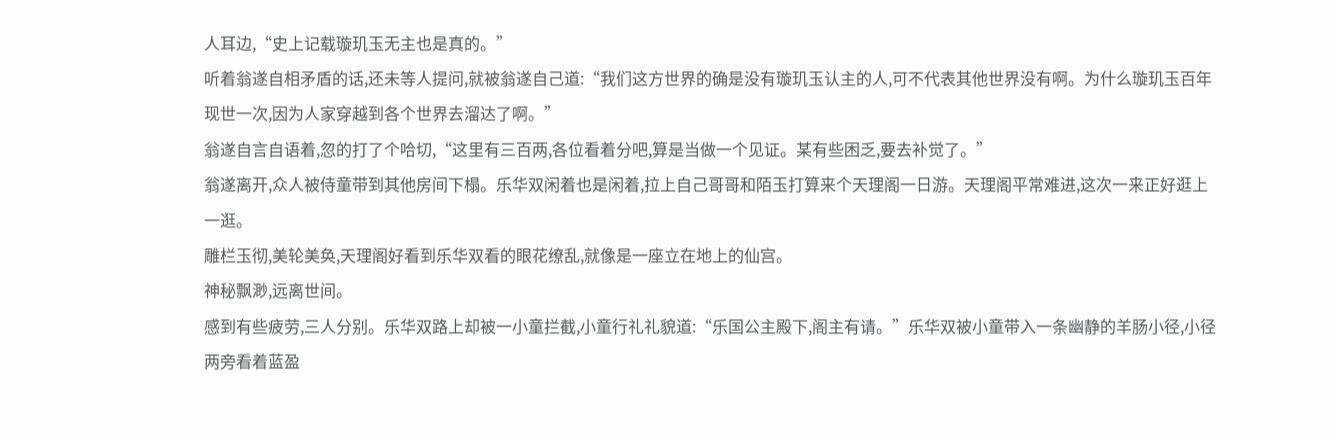人耳边,“史上记载璇玑玉无主也是真的。”
听着翁遂自相矛盾的话,还未等人提问,就被翁遂自己道:“我们这方世界的确是没有璇玑玉认主的人,可不代表其他世界没有啊。为什么璇玑玉百年现世一次,因为人家穿越到各个世界去溜达了啊。”
翁遂自言自语着,忽的打了个哈切,“这里有三百两,各位看着分吧,算是当做一个见证。某有些困乏,要去补觉了。”
翁遂离开,众人被侍童带到其他房间下榻。乐华双闲着也是闲着,拉上自己哥哥和陌玉打算来个天理阁一日游。天理阁平常难进,这次一来正好逛上一逛。
雕栏玉彻,美轮美奂,天理阁好看到乐华双看的眼花缭乱,就像是一座立在地上的仙宫。
神秘飘渺,远离世间。
感到有些疲劳,三人分别。乐华双路上却被一小童拦截,小童行礼礼貌道:“乐国公主殿下,阁主有请。”乐华双被小童带入一条幽静的羊肠小径,小径两旁看着蓝盈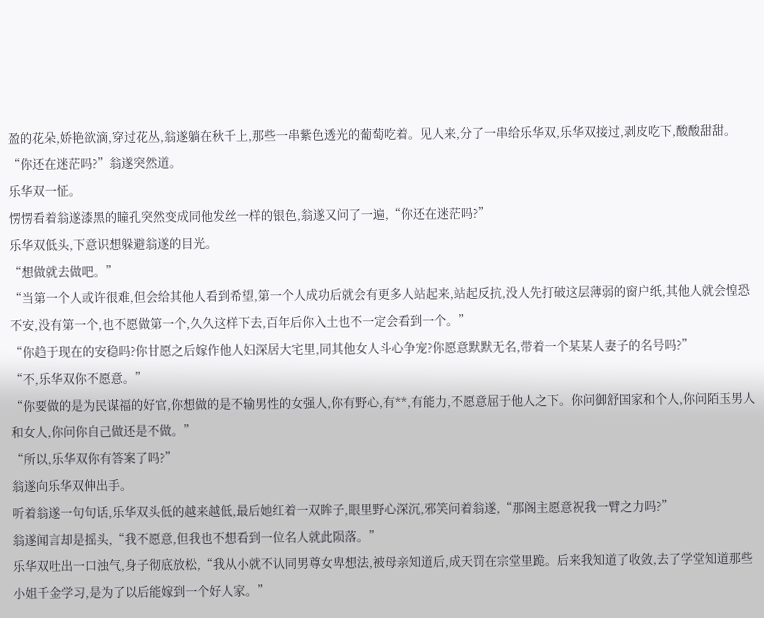盈的花朵,娇艳欲滴,穿过花丛,翁遂躺在秋千上,那些一串紫色透光的葡萄吃着。见人来,分了一串给乐华双,乐华双接过,剥皮吃下,酸酸甜甜。
“你还在迷茫吗?”翁遂突然道。
乐华双一怔。
愣愣看着翁遂漆黑的瞳孔突然变成同他发丝一样的银色,翁遂又问了一遍,“你还在迷茫吗?”
乐华双低头,下意识想躲避翁遂的目光。
“想做就去做吧。”
“当第一个人或许很难,但会给其他人看到希望,第一个人成功后就会有更多人站起来,站起反抗,没人先打破这层薄弱的窗户纸,其他人就会惶恐不安,没有第一个,也不愿做第一个,久久这样下去,百年后你入土也不一定会看到一个。”
“你趋于现在的安稳吗?你甘愿之后嫁作他人妇深居大宅里,同其他女人斗心争宠?你愿意默默无名,带着一个某某人妻子的名号吗?”
“不,乐华双你不愿意。”
“你要做的是为民谋福的好官,你想做的是不输男性的女强人,你有野心,有**,有能力,不愿意屈于他人之下。你问御舒国家和个人,你问陌玉男人和女人,你问你自己做还是不做。”
“所以,乐华双你有答案了吗?”
翁遂向乐华双伸出手。
听着翁遂一句句话,乐华双头低的越来越低,最后她红着一双眸子,眼里野心深沉,邪笑问着翁遂,“那阁主愿意祝我一臂之力吗?”
翁遂闻言却是摇头,“我不愿意,但我也不想看到一位名人就此陨落。”
乐华双吐出一口浊气,身子彻底放松,“我从小就不认同男尊女卑想法,被母亲知道后,成天罚在宗堂里跪。后来我知道了收敛,去了学堂知道那些小姐千金学习,是为了以后能嫁到一个好人家。”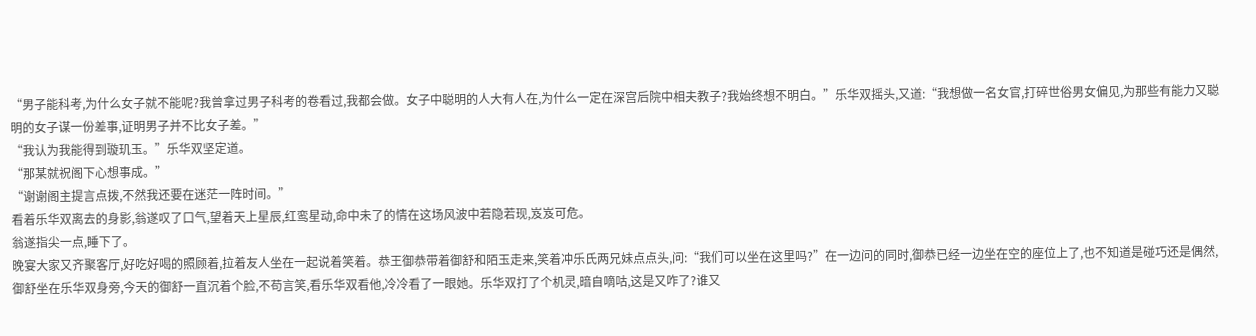“男子能科考,为什么女子就不能呢?我曾拿过男子科考的卷看过,我都会做。女子中聪明的人大有人在,为什么一定在深宫后院中相夫教子?我始终想不明白。”乐华双摇头,又道:“我想做一名女官,打碎世俗男女偏见,为那些有能力又聪明的女子谋一份差事,证明男子并不比女子差。”
“我认为我能得到璇玑玉。”乐华双坚定道。
“那某就祝阁下心想事成。”
“谢谢阁主提言点拨,不然我还要在迷茫一阵时间。”
看着乐华双离去的身影,翁遂叹了口气,望着天上星辰,红鸾星动,命中未了的情在这场风波中若隐若现,岌岌可危。
翁遂指尖一点,睡下了。
晚宴大家又齐聚客厅,好吃好喝的照顾着,拉着友人坐在一起说着笑着。恭王御恭带着御舒和陌玉走来,笑着冲乐氏两兄妹点点头,问:“我们可以坐在这里吗?”在一边问的同时,御恭已经一边坐在空的座位上了,也不知道是碰巧还是偶然,御舒坐在乐华双身旁,今天的御舒一直沉着个脸,不苟言笑,看乐华双看他,冷冷看了一眼她。乐华双打了个机灵,暗自嘀咕,这是又咋了?谁又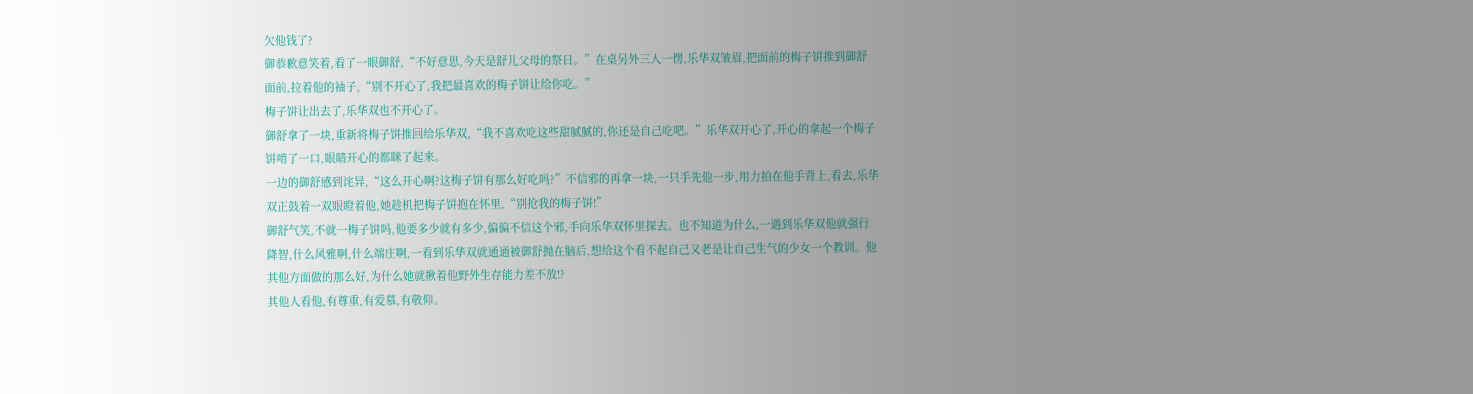欠他钱了?
御恭歉意笑着,看了一眼御舒,“不好意思,今天是舒儿父母的祭日。”在桌另外三人一愣,乐华双皱眉,把面前的梅子饼推到御舒面前,拉着他的袖子,“别不开心了,我把最喜欢的梅子饼让给你吃。”
梅子饼让出去了,乐华双也不开心了。
御舒拿了一块,重新将梅子饼推回给乐华双,“我不喜欢吃这些甜腻腻的,你还是自己吃吧。”乐华双开心了,开心的拿起一个梅子饼啃了一口,眼睛开心的都眯了起来。
一边的御舒感到诧异,“这么开心啊?这梅子饼有那么好吃吗?”不信邪的再拿一块,一只手先他一步,用力拍在他手背上,看去,乐华双正鼓着一双眼瞪着他,她趁机把梅子饼抱在怀里,“别抢我的梅子饼!”
御舒气笑,不就一梅子饼吗,他要多少就有多少,偏偏不信这个邪,手向乐华双怀里探去。也不知道为什么,一遇到乐华双他就强行降智,什么风雅啊,什么端庄啊,一看到乐华双就通通被御舒抛在脑后,想给这个看不起自己又老是让自己生气的少女一个教训。他其他方面做的那么好,为什么她就揪着他野外生存能力差不放!?
其他人看他,有尊重,有爱慕,有敬仰。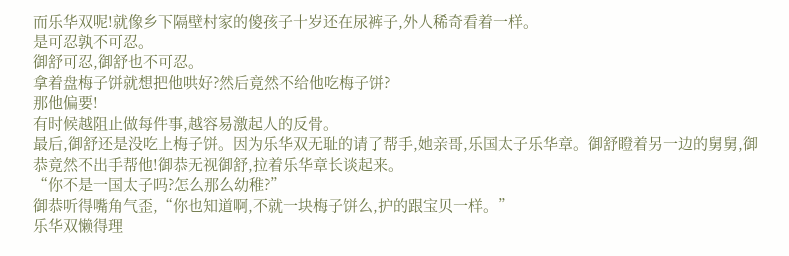而乐华双呢!就像乡下隔壁村家的傻孩子十岁还在尿裤子,外人稀奇看着一样。
是可忍孰不可忍。
御舒可忍,御舒也不可忍。
拿着盘梅子饼就想把他哄好?然后竟然不给他吃梅子饼?
那他偏要!
有时候越阻止做每件事,越容易激起人的反骨。
最后,御舒还是没吃上梅子饼。因为乐华双无耻的请了帮手,她亲哥,乐国太子乐华章。御舒瞪着另一边的舅舅,御恭竟然不出手帮他!御恭无视御舒,拉着乐华章长谈起来。
“你不是一国太子吗?怎么那么幼稚?”
御恭听得嘴角气歪,“你也知道啊,不就一块梅子饼么,护的跟宝贝一样。”
乐华双懒得理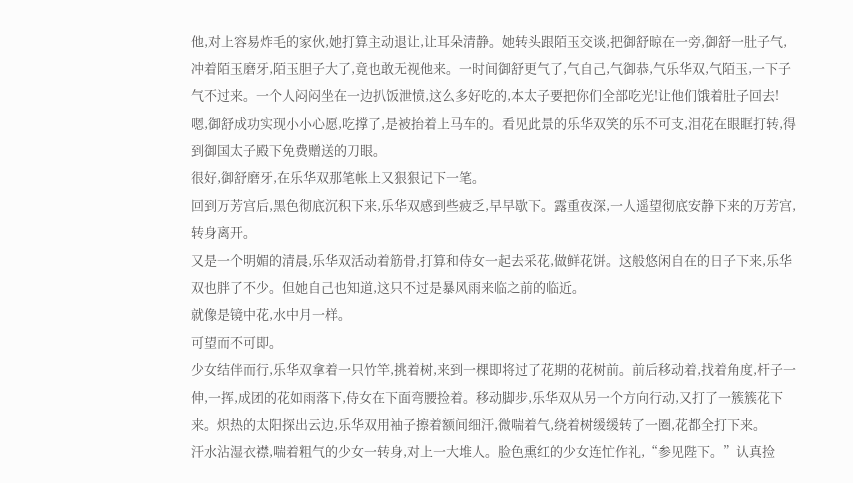他,对上容易炸毛的家伙,她打算主动退让,让耳朵清静。她转头跟陌玉交谈,把御舒晾在一旁,御舒一肚子气,冲着陌玉磨牙,陌玉胆子大了,竟也敢无视他来。一时间御舒更气了,气自己,气御恭,气乐华双,气陌玉,一下子气不过来。一个人闷闷坐在一边扒饭泄愤,这么多好吃的,本太子要把你们全部吃光!让他们饿着肚子回去!
嗯,御舒成功实现小小心愿,吃撑了,是被抬着上马车的。看见此景的乐华双笑的乐不可支,泪花在眼眶打转,得到御国太子殿下免费赠送的刀眼。
很好,御舒磨牙,在乐华双那笔帐上又狠狠记下一笔。
回到万芳宫后,黑色彻底沉积下来,乐华双感到些疲乏,早早歇下。露重夜深,一人遥望彻底安静下来的万芳宫,转身离开。
又是一个明媚的清晨,乐华双活动着筋骨,打算和侍女一起去采花,做鲜花饼。这般悠闲自在的日子下来,乐华双也胖了不少。但她自己也知道,这只不过是暴风雨来临之前的临近。
就像是镜中花,水中月一样。
可望而不可即。
少女结伴而行,乐华双拿着一只竹竿,挑着树,来到一棵即将过了花期的花树前。前后移动着,找着角度,杆子一伸,一挥,成团的花如雨落下,侍女在下面弯腰捡着。移动脚步,乐华双从另一个方向行动,又打了一簇簇花下来。炽热的太阳探出云边,乐华双用袖子擦着额间细汗,微喘着气,绕着树缓缓转了一圈,花都全打下来。
汗水沾湿衣襟,喘着粗气的少女一转身,对上一大堆人。脸色熏红的少女连忙作礼,“参见陛下。”认真捡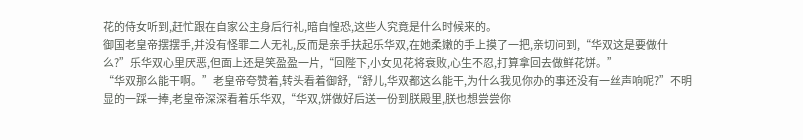花的侍女听到,赶忙跟在自家公主身后行礼,暗自惶恐,这些人究竟是什么时候来的。
御国老皇帝摆摆手,并没有怪罪二人无礼,反而是亲手扶起乐华双,在她柔嫩的手上摸了一把,亲切问到,“华双这是要做什么?”乐华双心里厌恶,但面上还是笑盈盈一片,“回陛下,小女见花将衰败,心生不忍,打算拿回去做鲜花饼。”
“华双那么能干啊。”老皇帝夸赞着,转头看着御舒,“舒儿,华双都这么能干,为什么我见你办的事还没有一丝声响呢?”不明显的一踩一捧,老皇帝深深看着乐华双,“华双,饼做好后送一份到朕殿里,朕也想尝尝你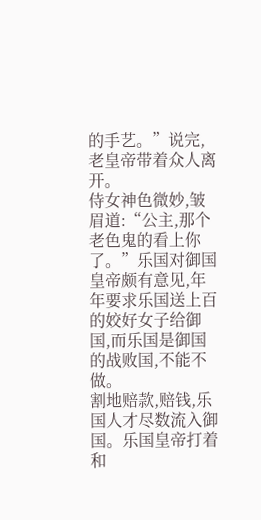的手艺。”说完,老皇帝带着众人离开。
侍女神色微妙,皱眉道:“公主,那个老色鬼的看上你了。”乐国对御国皇帝颇有意见,年年要求乐国送上百的姣好女子给御国,而乐国是御国的战败国,不能不做。
割地赔款,赔钱,乐国人才尽数流入御国。乐国皇帝打着和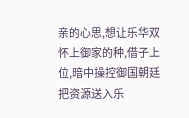亲的心思,想让乐华双怀上御家的种,借子上位,暗中操控御国朝廷把资源送入乐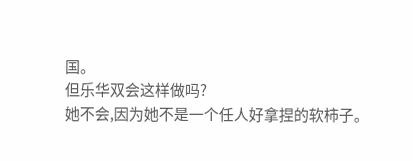国。
但乐华双会这样做吗?
她不会,因为她不是一个任人好拿捏的软柿子。